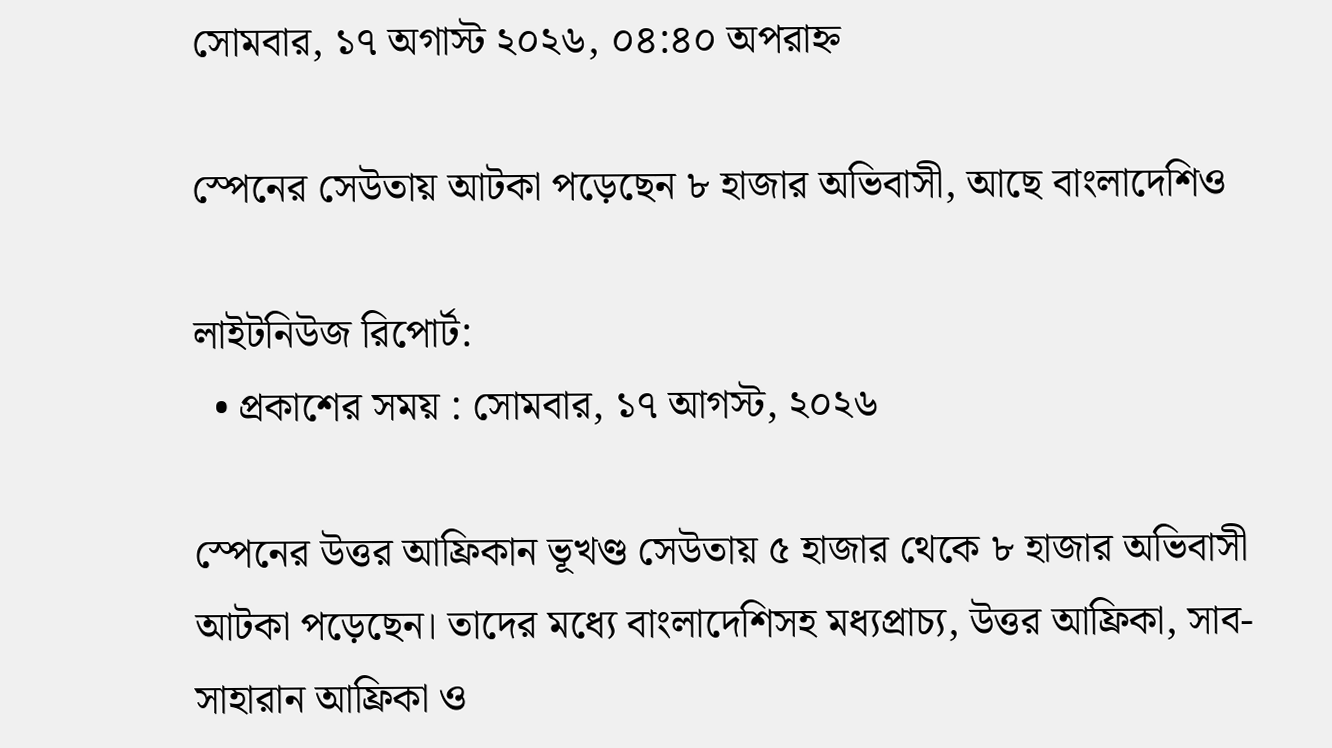সোমবার, ১৭ অগাস্ট ২০২৬, ০৪:৪০ অপরাহ্ন

স্পেনের সেউতায় আটকা পড়েছেন ৮ হাজার অভিবাসী, আছে বাংলাদেশিও

লাইটনিউজ রিপোর্ট:
  • প্রকাশের সময় : সোমবার, ১৭ আগস্ট, ২০২৬

স্পেনের উত্তর আফ্রিকান ভূখণ্ড সেউতায় ৫ হাজার থেকে ৮ হাজার অভিবাসী আটকা পড়েছেন। তাদের মধ্যে বাংলাদেশিসহ মধ্যপ্রাচ্য, উত্তর আফ্রিকা, সাব-সাহারান আফ্রিকা ও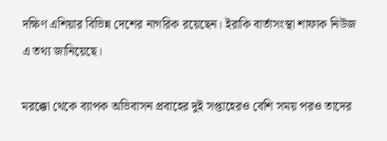দক্ষিণ এশিয়ার বিভিন্ন দেশের নাগরিক রয়েছেন। ইরাকি বার্তাসংস্থা শাফাক নিউজ এ তথ্য জানিয়েছে।

মরক্কো থেকে ব্যাপক অভিবাসন প্রবাহের দুই সপ্তাহেরও বেশি সময় পরও তাদের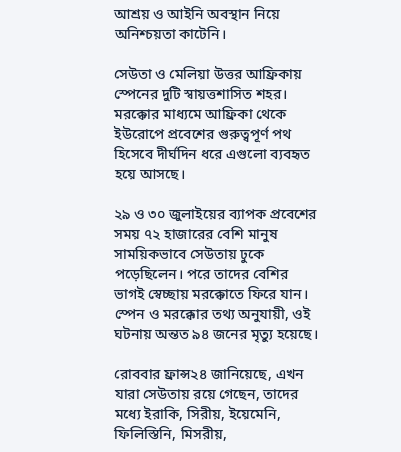আশ্রয় ও আইনি অবস্থান নিয়ে অনিশ্চয়তা কাটেনি।

সেউতা ও মেলিয়া উত্তর আফ্রিকায় স্পেনের দুটি স্বায়ত্তশাসিত শহর। মরক্কোর মাধ্যমে আফ্রিকা থেকে ইউরোপে প্রবেশের গুরুত্বপূর্ণ পথ হিসেবে দীর্ঘদিন ধরে এগুলো ব্যবহৃত হয়ে আসছে।

২৯ ও ৩০ জুলাইয়ের ব্যাপক প্রবেশের সময় ৭২ হাজারের বেশি মানুষ সাময়িকভাবে সেউতায় ঢুকে পড়েছিলেন। পরে তাদের বেশির ভাগই স্বেচ্ছায় মরক্কোতে ফিরে যান। স্পেন ও মরক্কোর তথ্য অনুযায়ী, ওই ঘটনায় অন্তত ৯৪ জনের মৃত্যু হয়েছে।

রোববার ফ্রান্স২৪ জানিয়েছে, এখন যারা সেউতায় রয়ে গেছেন, তাদের মধ্যে ইরাকি, সিরীয়, ইয়েমেনি, ফিলিস্তিনি, মিসরীয়,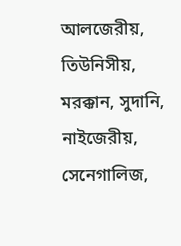আলজেরীয়, তিউনিসীয়, মরক্কান, সুদানি, নাইজেরীয়, সেনেগালিজ,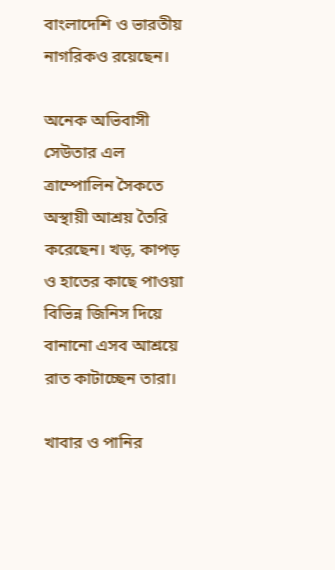বাংলাদেশি ও ভারতীয় নাগরিকও রয়েছেন।

অনেক অভিবাসী সেউতার এল ত্রাম্পোলিন সৈকতে অস্থায়ী আশ্রয় তৈরি করেছেন। খড়, কাপড় ও হাতের কাছে পাওয়া বিভিন্ন জিনিস দিয়ে বানানো এসব আশ্রয়ে রাত কাটাচ্ছেন তারা।

খাবার ও পানির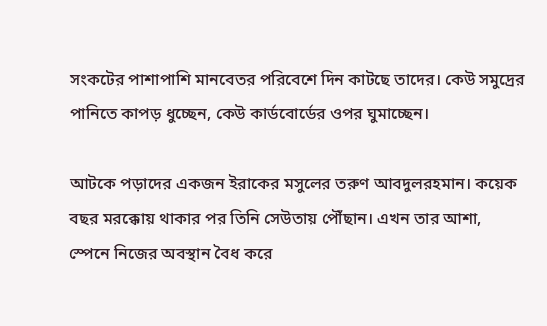সংকটের পাশাপাশি মানবেতর পরিবেশে দিন কাটছে তাদের। কেউ সমুদ্রের পানিতে কাপড় ধুচ্ছেন, কেউ কার্ডবোর্ডের ওপর ঘুমাচ্ছেন।

আটকে পড়াদের একজন ইরাকের মসুলের তরুণ আবদুলরহমান। কয়েক বছর মরক্কোয় থাকার পর তিনি সেউতায় পৌঁছান। এখন তার আশা, স্পেনে নিজের অবস্থান বৈধ করে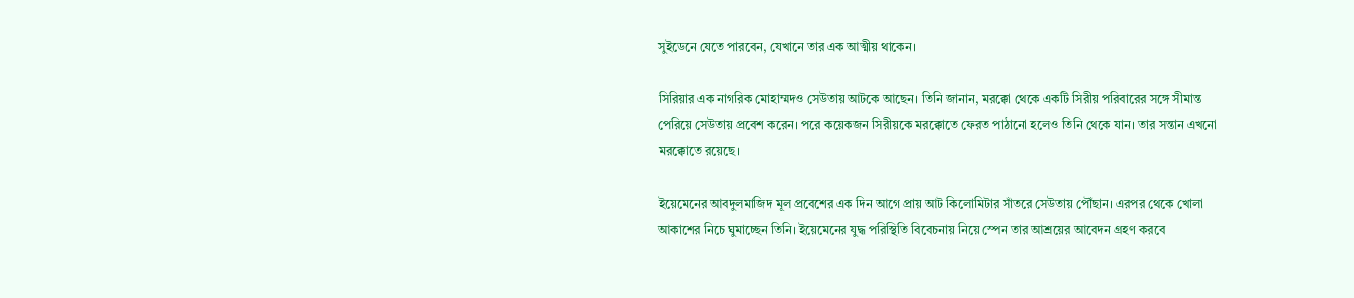সুইডেনে যেতে পারবেন, যেখানে তার এক আত্মীয় থাকেন।

সিরিয়ার এক নাগরিক মোহাম্মদও সেউতায় আটকে আছেন। তিনি জানান, মরক্কো থেকে একটি সিরীয় পরিবারের সঙ্গে সীমান্ত পেরিয়ে সেউতায় প্রবেশ করেন। পরে কয়েকজন সিরীয়কে মরক্কোতে ফেরত পাঠানো হলেও তিনি থেকে যান। তার সন্তান এখনো মরক্কোতে রয়েছে।

ইয়েমেনের আবদুলমাজিদ মূল প্রবেশের এক দিন আগে প্রায় আট কিলোমিটার সাঁতরে সেউতায় পৌঁছান। এরপর থেকে খোলা আকাশের নিচে ঘুমাচ্ছেন তিনি। ইয়েমেনের যুদ্ধ পরিস্থিতি বিবেচনায় নিয়ে স্পেন তার আশ্রয়ের আবেদন গ্রহণ করবে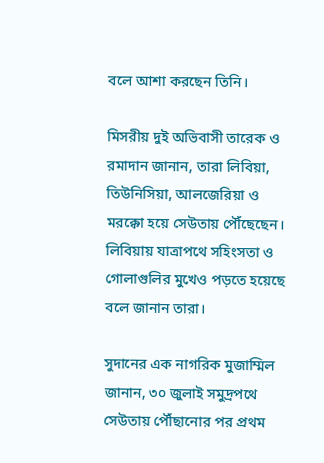বলে আশা করছেন তিনি।

মিসরীয় দুই অভিবাসী তারেক ও রমাদান জানান, তারা লিবিয়া, তিউনিসিয়া, আলজেরিয়া ও মরক্কো হয়ে সেউতায় পৌঁছেছেন। লিবিয়ায় যাত্রাপথে সহিংসতা ও গোলাগুলির মুখেও পড়তে হয়েছে বলে জানান তারা।

সুদানের এক নাগরিক মুজাম্মিল জানান, ৩০ জুলাই সমুদ্রপথে সেউতায় পৌঁছানোর পর প্রথম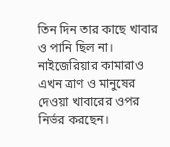তিন দিন তার কাছে খাবার ও পানি ছিল না। নাইজেরিয়ার কামারাও এখন ত্রাণ ও মানুষের দেওয়া খাবারের ওপর নির্ভর করছেন।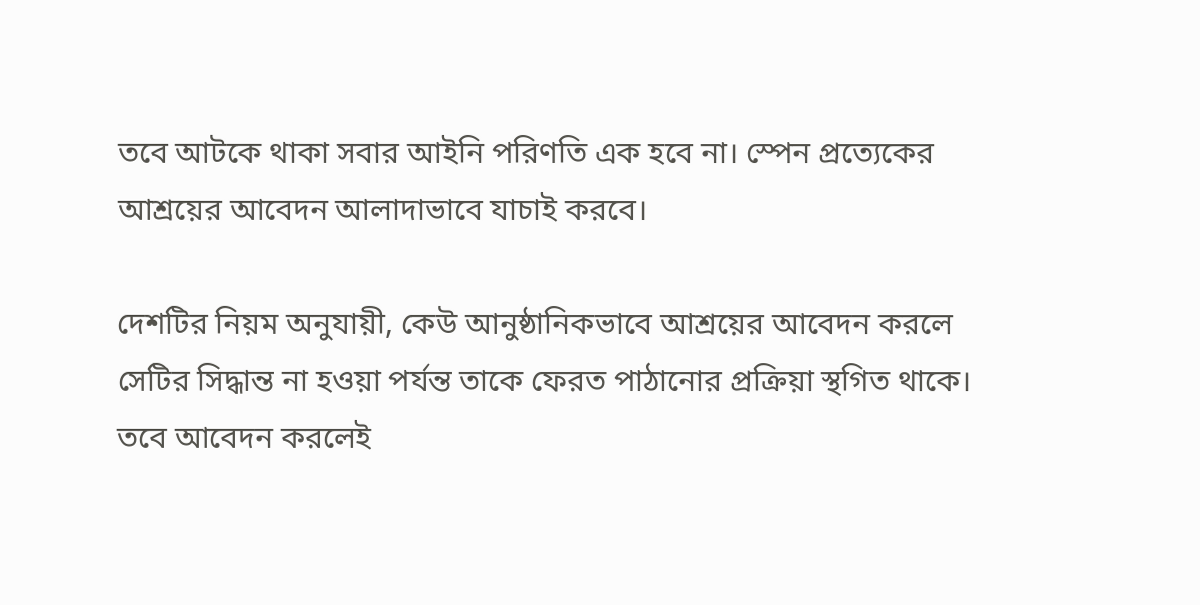তবে আটকে থাকা সবার আইনি পরিণতি এক হবে না। স্পেন প্রত্যেকের আশ্রয়ের আবেদন আলাদাভাবে যাচাই করবে।

দেশটির নিয়ম অনুযায়ী, কেউ আনুষ্ঠানিকভাবে আশ্রয়ের আবেদন করলে সেটির সিদ্ধান্ত না হওয়া পর্যন্ত তাকে ফেরত পাঠানোর প্রক্রিয়া স্থগিত থাকে। তবে আবেদন করলেই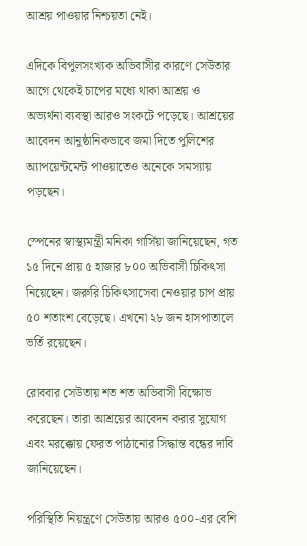আশ্রয় পাওয়ার নিশ্চয়তা নেই।

এদিকে বিপুলসংখ্যক অভিবাসীর কারণে সেউতার আগে থেকেই চাপের মধ্যে থাকা আশ্রয় ও অভ্যর্থনা ব্যবস্থা আরও সংকটে পড়েছে। আশ্রয়ের আবেদন আনুষ্ঠানিকভাবে জমা দিতে পুলিশের অ্যাপয়েন্টমেন্ট পাওয়াতেও অনেকে সমস্যায় পড়ছেন।

স্পেনের স্বাস্থ্যমন্ত্রী মনিকা গার্সিয়া জানিয়েছেন, গত ১৫ দিনে প্রায় ৫ হাজার ৮০০ অভিবাসী চিকিৎসা নিয়েছেন। জরুরি চিকিৎসাসেবা নেওয়ার চাপ প্রায় ৫০ শতাংশ বেড়েছে। এখনো ২৮ জন হাসপাতালে ভর্তি রয়েছেন।

রোববার সেউতায় শত শত অভিবাসী বিক্ষোভ করেছেন। তারা আশ্রয়ের আবেদন করার সুযোগ এবং মরক্কোয় ফেরত পাঠানোর সিদ্ধান্ত বন্ধের দাবি জানিয়েছেন।

পরিস্থিতি নিয়ন্ত্রণে সেউতায় আরও ৫০০-এর বেশি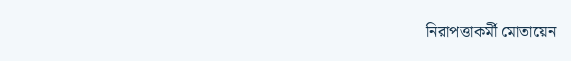নিরাপত্তাকর্মী মোতায়েন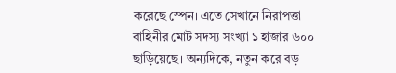করেছে স্পেন। এতে সেখানে নিরাপত্তা বাহিনীর মোট সদস্য সংখ্যা ১ হাজার ৬০০ ছাড়িয়েছে। অন্যদিকে, নতুন করে বড়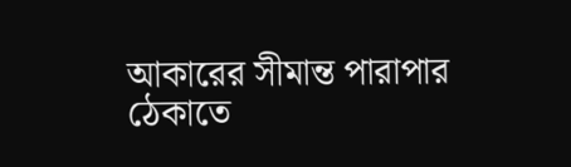আকারের সীমান্ত পারাপার ঠেকাতে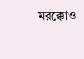মরক্কোও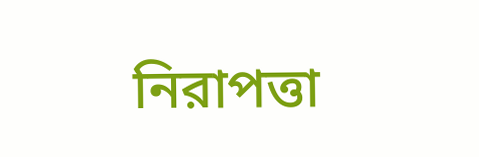নিরাপত্তা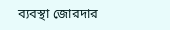ব্যবস্থা জোরদার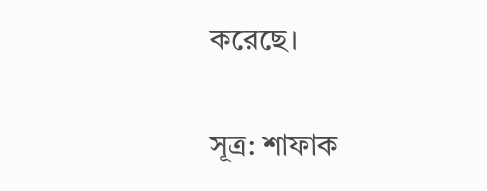করেছে।

সূত্র: শাফাক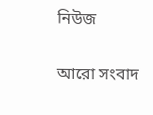নিউজ

আরো সংবাদ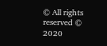© All rights reserved © 2020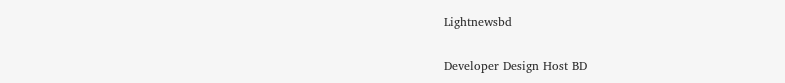Lightnewsbd

Developer Design Host BD